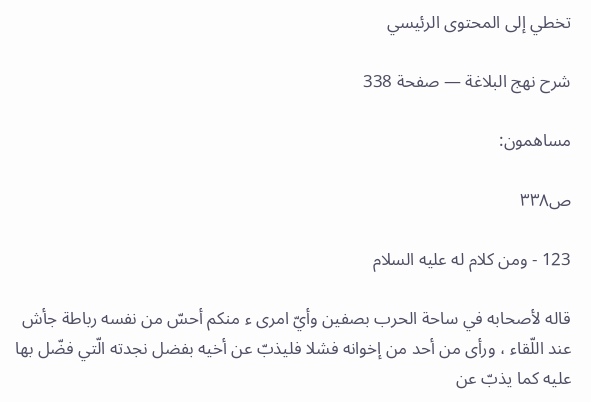تخطي إلى المحتوى الرئيسي

شرح نهج البلاغة — صفحة 338

مساهمون:

ص٣٣٨

123 - ومن كلام له عليه السلام

قاله لأصحابه في ساحة الحرب بصفين وأيّ امرى ء منكم أحسّ من نفسه رباطة جأش عند اللّقاء ، ورأى من أحد من إخوانه فشلا فليذبّ عن أخيه بفضل نجدته الّتي فضّل بها عليه كما يذبّ عن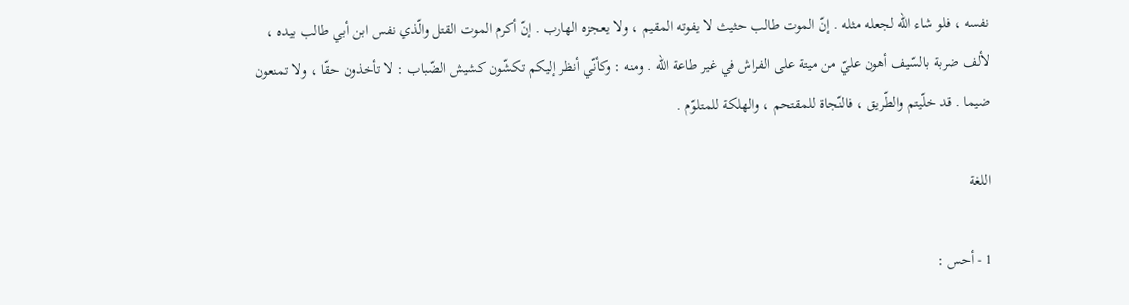نفسه ، فلو شاء اللّه لجعله مثله . إنّ الموت طالب حثيث لا يفوته المقيم ، ولا يعجزه الهارب . إنّ أكرم الموت القتل والّذي نفس ابن أبي طالب بيده ، لألف ضربة بالسّيف أهون عليّ من ميتة على الفراش في غير طاعة اللّه . ومنه : وكأنّي أنظر إليكم تكشّون كشيش الضّباب : لا تأخذون حقّا ، ولا تمنعون ضيما . قد خلّيتم والطّريق ، فالنّجاة للمقتحم ، والهلكة للمتلوّم .

اللغة

1 - أحس :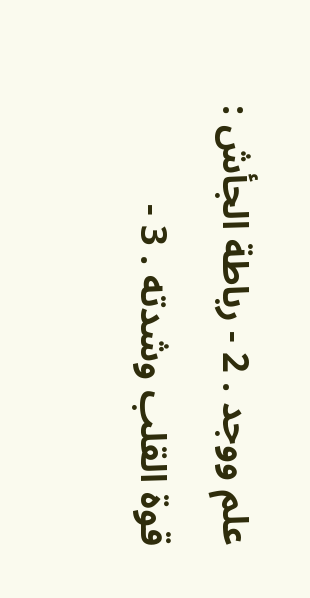علم ووجد . 2 - رباطة الجأش : قوة القلب وشدته . 3 -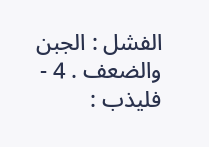الفشل : الجبن والضعف . 4 - فليذب :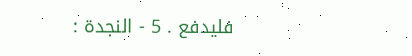فليدفع . 5 - النجدة :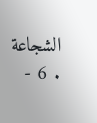الشجاعة . 6 -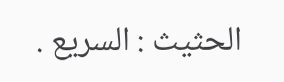الحثيث : السريع .